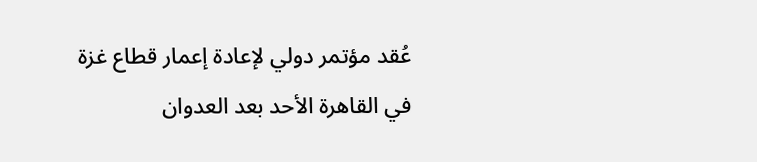عُقد مؤتمر دولي لإعادة إعمار قطاع غزة في القاهرة الأحد بعد العدوان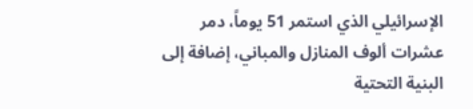الإسرائيلي الذي استمر 51 يوماً، دمر عشرات ألوف المنازل والمباني، إضافة إلى البنية التحتية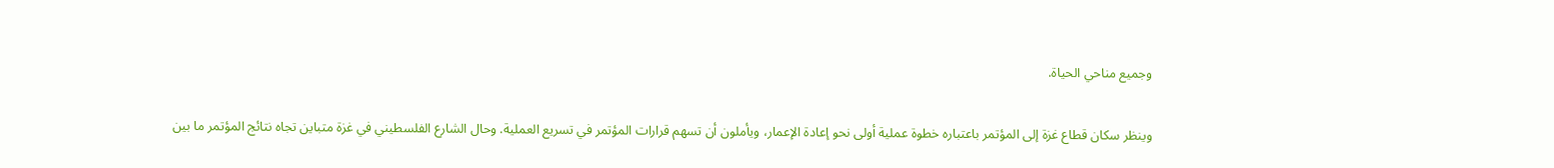وجميع مناحي الحياة.

وينظر سكان قطاع غزة إلى المؤتمر باعتباره خطوة عملية أولى نحو إعادة الإعمار، ويأملون أن تسهم قرارات المؤتمر في تسريع العملية. وحال الشارع الفلسطيني في غزة متباين تجاه نتائج المؤتمر ما بين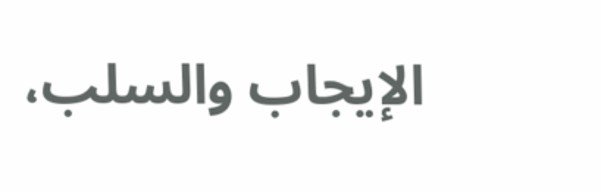الإيجاب والسلب،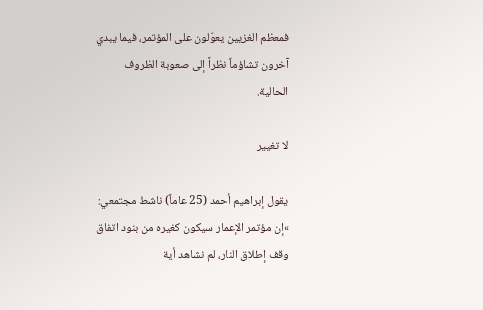فمعظم الغزيين يعوّلون على المؤتمر، فيما يبدي آخرون تشاؤماً نظراً إلى صعوبة الظروف الحالية.

لا تغيير

يقول إبراهيم أحمد (25 عاماً) ناشط مجتمعي: »إن مؤتمر الإعمار سيكون كغيره من بنود اتفاق وقف إطلاق النار، لم نشاهد أية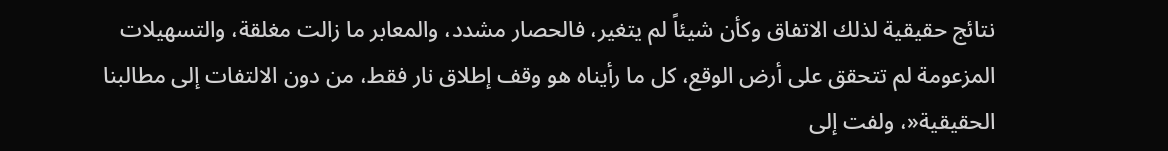نتائج حقيقية لذلك الاتفاق وكأن شيئاً لم يتغير، فالحصار مشدد، والمعابر ما زالت مغلقة، والتسهيلات المزعومة لم تتحقق على أرض الوقع، كل ما رأيناه هو وقف إطلاق نار فقط، من دون الالتفات إلى مطالبنا الحقيقية«، ولفت إلى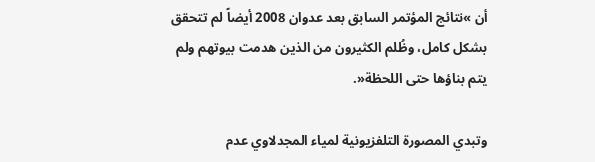أن »نتائج المؤتمر السابق بعد عدوان 2008 أيضاً لم تتحقق بشكل كامل، وظُلم الكثيرون من الذين هدمت بيوتهم ولم يتم بناؤها حتى اللحظة«.

وتبدي المصورة التلفزيونية لمياء المجدلاوي عدم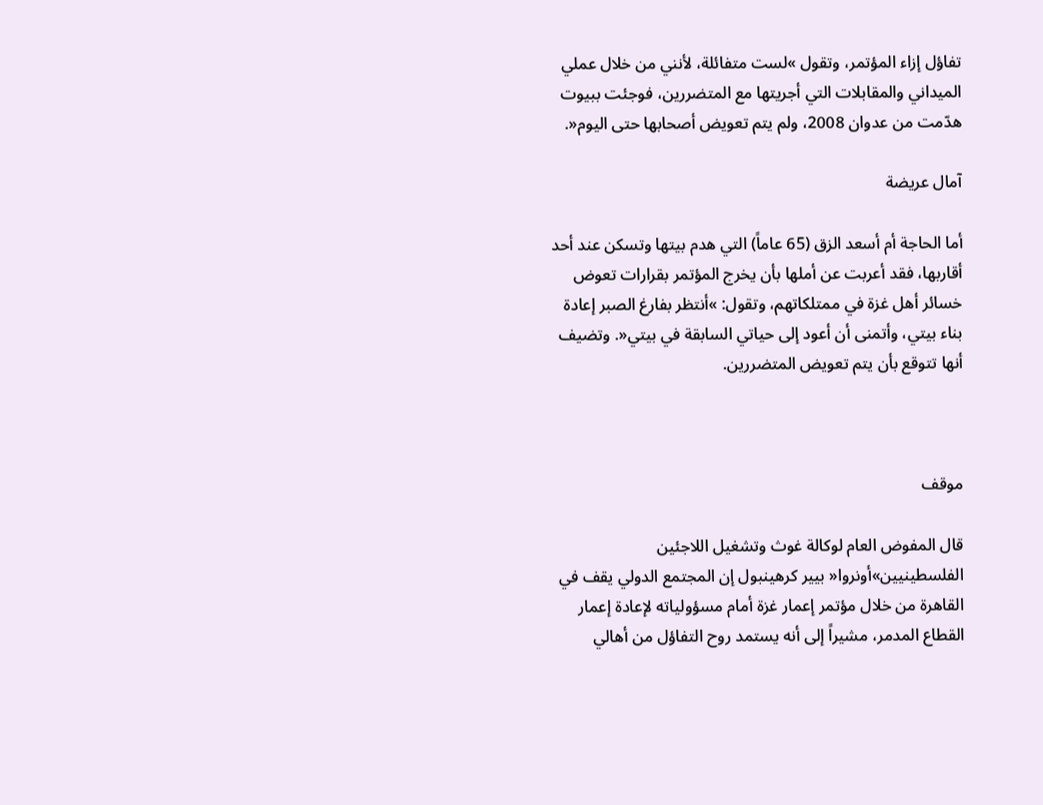تفاؤل إزاء المؤتمر، وتقول »لست متفائلة، لأنني من خلال عملي الميداني والمقابلات التي أجريتها مع المتضررين، فوجئت ببيوت هدّمت من عدوان 2008، ولم يتم تعويض أصحابها حتى اليوم«.

آمال عريضة

أما الحاجة أم أسعد الزق (65 عاماً) التي هدم بيتها وتسكن عند أحد أقاربها، فقد أعربت عن أملها بأن يخرج المؤتمر بقرارات تعوض خسائر أهل غزة في ممتلكاتهم، وتقول: »أنتظر بفارغ الصبر إعادة بناء بيتي، وأتمنى أن أعود إلى حياتي السابقة في بيتي«. وتضيف أنها تتوقع بأن يتم تعويض المتضررين.



موقف

قال المفوض العام لوكالة غوث وتشغيل اللاجئين الفلسطينيين»أونروا« بيير كرهينبول إن المجتمع الدولي يقف في القاهرة من خلال مؤتمر إعمار غزة أمام مسؤولياته لإعادة إعمار القطاع المدمر، مشيراً إلى أنه يستمد روح التفاؤل من أهالي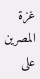غزة المصرين على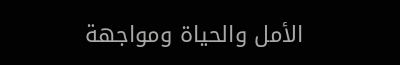الأمل والحياة ومواجهة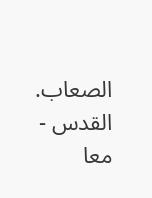الصعاب. القدس - معا